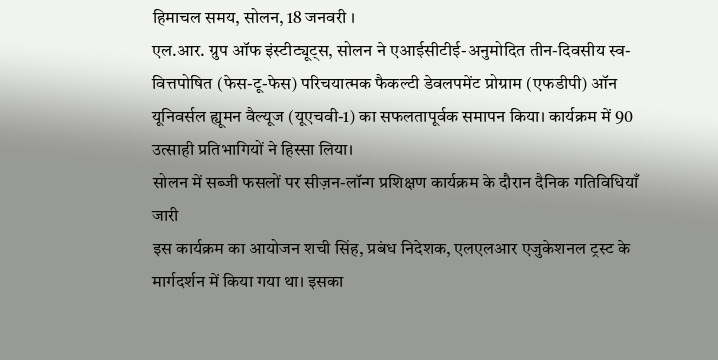हिमाचल समय, सोलन, 18 जनवरी ।
एल.आर. ग्रुप ऑफ इंस्टीट्यूट्स, सोलन ने एआईसीटीई-अनुमोदित तीन-दिवसीय स्व-वित्तपोषित (फेस-टू-फेस) परिचयात्मक फैकल्टी डेवलपमेंट प्रोग्राम (एफडीपी) ऑन यूनिवर्सल ह्यूमन वैल्यूज (यूएचवी-1) का सफलतापूर्वक समापन किया। कार्यक्रम में 90 उत्साही प्रतिभागियों ने हिस्सा लिया।
सोलन में सब्जी फसलों पर सीज़न-लॉन्ग प्रशिक्षण कार्यक्रम के दौरान दैनिक गतिविधियाँ जारी
इस कार्यक्रम का आयोजन शची सिंह, प्रबंध निदेशक, एलएलआर एजुकेशनल ट्रस्ट के मार्गदर्शन में किया गया था। इसका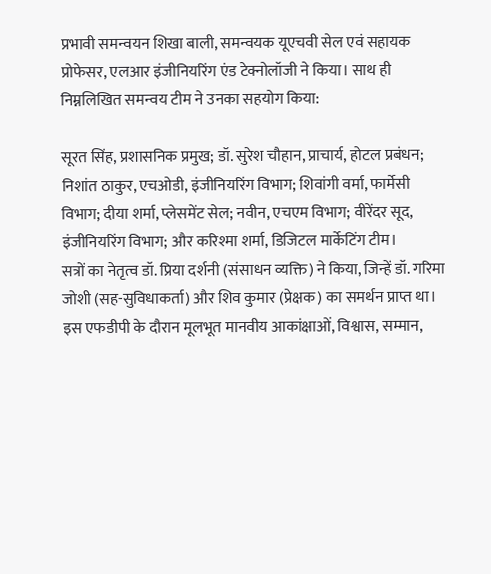प्रभावी समन्वयन शिखा बाली, समन्वयक यूएचवी सेल एवं सहायक प्रोफेसर, एलआर इंजीनियरिंग एंड टेक्नोलॉजी ने किया। साथ ही निम्नलिखित समन्वय टीम ने उनका सहयोग किया:

सूरत सिंह, प्रशासनिक प्रमुख; डॉ. सुरेश चौहान, प्राचार्य, होटल प्रबंधन; निशांत ठाकुर, एचओडी, इंजीनियरिंग विभाग; शिवांगी वर्मा, फार्मेसी विभाग; दीया शर्मा, प्लेसमेंट सेल; नवीन, एचएम विभाग; वीरेंदर सूद, इंजीनियरिंग विभाग; और करिश्मा शर्मा, डिजिटल मार्केटिंग टीम।
सत्रों का नेतृत्व डॉ. प्रिया दर्शनी (संसाधन व्यक्ति) ने किया, जिन्हें डॉ. गरिमा जोशी (सह-सुविधाकर्ता) और शिव कुमार (प्रेक्षक) का समर्थन प्राप्त था। इस एफडीपी के दौरान मूलभूत मानवीय आकांक्षाओं, विश्वास, सम्मान,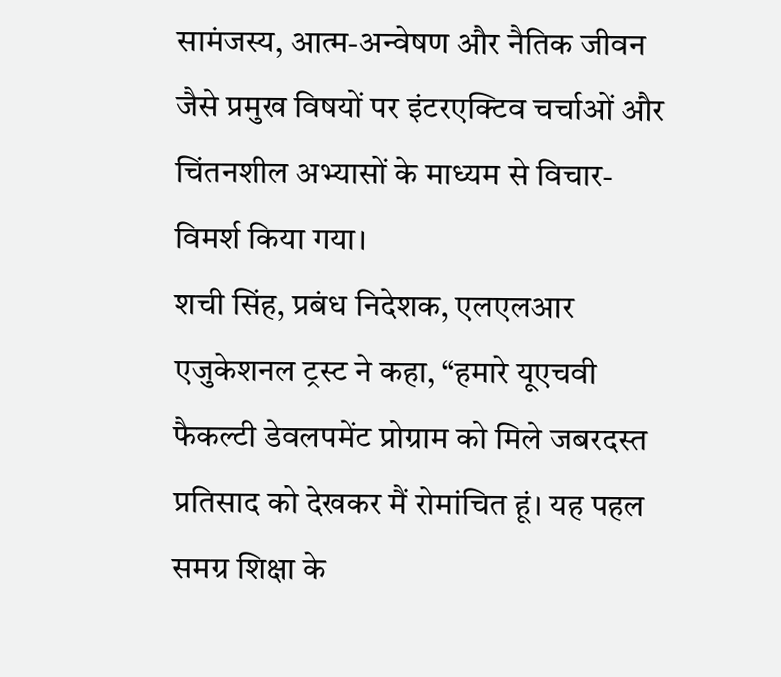सामंजस्य, आत्म-अन्वेषण और नैतिक जीवन जैसे प्रमुख विषयों पर इंटरएक्टिव चर्चाओं और चिंतनशील अभ्यासों के माध्यम से विचार-विमर्श किया गया।
शची सिंह, प्रबंध निदेशक, एलएलआर एजुकेशनल ट्रस्ट ने कहा, “हमारे यूएचवी फैकल्टी डेवलपमेंट प्रोग्राम को मिले जबरदस्त प्रतिसाद को देखकर मैं रोमांचित हूं। यह पहल समग्र शिक्षा के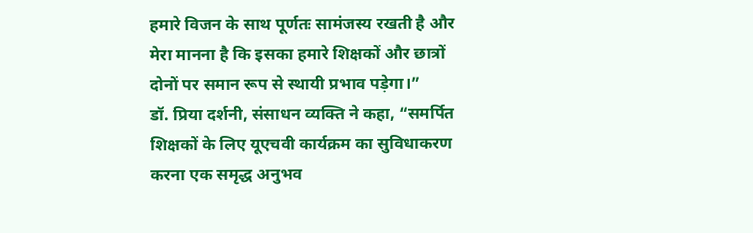हमारे विजन के साथ पूर्णतः सामंजस्य रखती है और मेरा मानना है कि इसका हमारे शिक्षकों और छात्रों दोनों पर समान रूप से स्थायी प्रभाव पड़ेगा।”
डॉ. प्रिया दर्शनी, संसाधन व्यक्ति ने कहा, “समर्पित शिक्षकों के लिए यूएचवी कार्यक्रम का सुविधाकरण करना एक समृद्ध अनुभव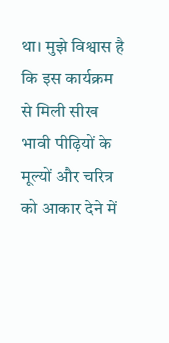था। मुझे विश्वास है कि इस कार्यक्रम से मिली सीख भावी पीढ़ियों के मूल्यों और चरित्र को आकार देने में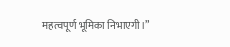महत्वपूर्ण भूमिका निभाएगी।”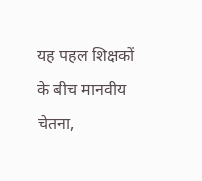यह पहल शिक्षकों के बीच मानवीय चेतना,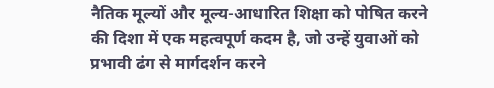नैतिक मूल्यों और मूल्य-आधारित शिक्षा को पोषित करने की दिशा में एक महत्वपूर्ण कदम है, जो उन्हें युवाओं को प्रभावी ढंग से मार्गदर्शन करने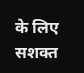के लिए सशक्त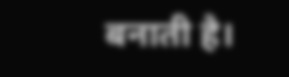बनाती है।